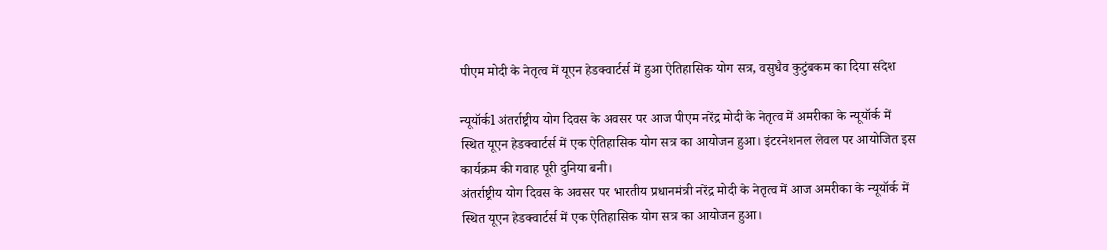पीएम मोदी के नेतृत्व में यूएन हेडक्वार्टर्स में हुआ ऐतिहासिक योग सत्र, वसुधैव कुटुंबकम का दिया संदेश

न्यूयॉर्कl अंतर्राष्ट्रीय योग दिवस के अवसर पर आज पीएम नरेंद्र मोदी के नेतृत्व में अमरीका के न्यूयॉर्क में स्थित यूएन हेडक्वार्टर्स में एक ऐतिहासिक योग सत्र का आयोजन हुआ। इंटरनेशनल लेवल पर आयोजित इस कार्यक्रम की गवाह पूरी दुनिया बनी।
अंतर्राष्ट्रीय योग दिवस के अवसर पर भारतीय प्रधानमंत्री नरेंद्र मोदी के नेतृत्व में आज अमरीका के न्यूयॉर्क में स्थित यूएन हेडक्वार्टर्स में एक ऐतिहासिक योग सत्र का आयोजन हुआ।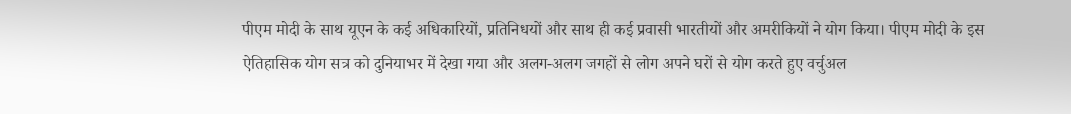पीएम मोदी के साथ यूएन के कई अधिकारियों, प्रतिनिधयों और साथ ही कई प्रवासी भारतीयों और अमरीकियों ने योग किया। पीएम मोदी के इस ऐतिहासिक योग सत्र को दुनियाभर में देखा गया और अलग-अलग जगहों से लोग अपने घरों से योग करते हुए वर्चुअल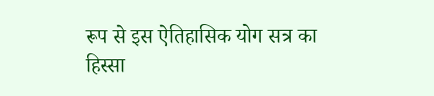रूप से इस ऐतिहासिक योग सत्र का हिस्सा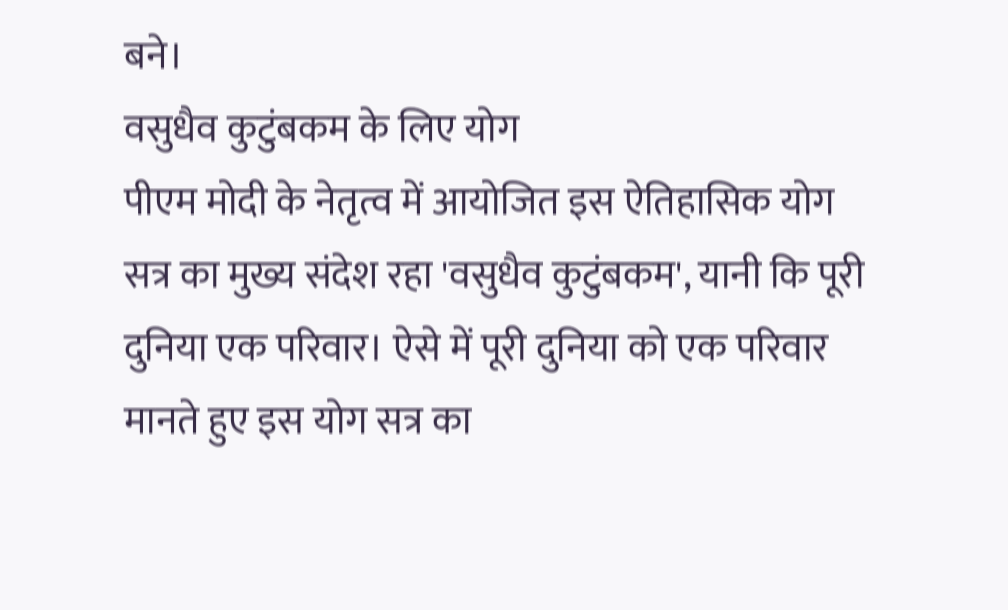बने।
वसुधैव कुटुंबकम के लिए योग
पीएम मोदी के नेतृत्व में आयोजित इस ऐतिहासिक योग सत्र का मुख्य संदेश रहा 'वसुधैव कुटुंबकम', यानी कि पूरी दुनिया एक परिवार। ऐसे में पूरी दुनिया को एक परिवार मानते हुए इस योग सत्र का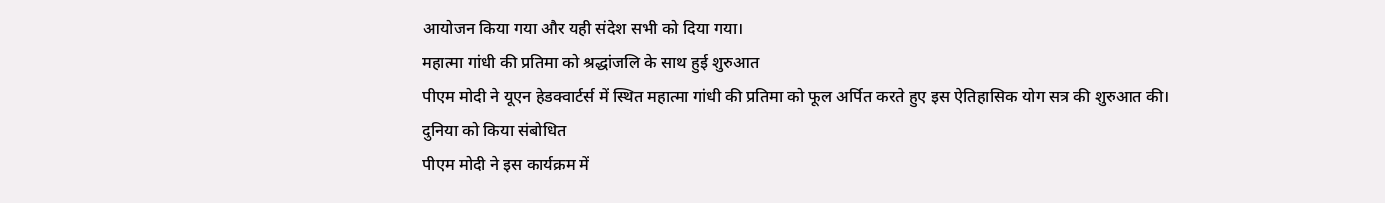आयोजन किया गया और यही संदेश सभी को दिया गया।
महात्मा गांधी की प्रतिमा को श्रद्धांजलि के साथ हुई शुरुआत
पीएम मोदी ने यूएन हेडक्वार्टर्स में स्थित महात्मा गांधी की प्रतिमा को फूल अर्पित करते हुए इस ऐतिहासिक योग सत्र की शुरुआत की।
दुनिया को किया संबोधित
पीएम मोदी ने इस कार्यक्रम में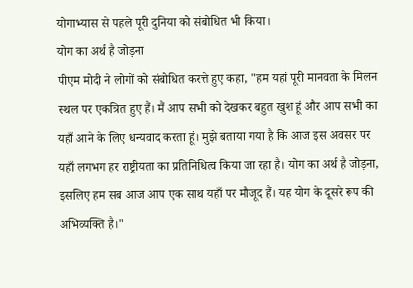योगाभ्यास से पहले पूरी दुनिया को संबोधित भी किया।
योग का अर्थ है जोड़ना
पीएम मोदी ने लोगों को संबोधित करत्ते हुए कहा, "हम यहां पूरी मानवता के मिलन स्थल पर एकत्रित हुए हैं। मैं आप सभी को देखकर बहुत खुश हूं और आप सभी का यहाँ आने के लिए धन्यवाद करता हूं। मुझे बताया गया है कि आज इस अवसर पर यहाँ लगभग हर राष्ट्रीयता का प्रतिनिधित्व किया जा रहा है। योग का अर्थ है जोड़ना, इसलिए हम सब आज आप एक साथ यहाँ पर मौजूद हैं। यह योग के दूसरे रूप की अभिव्यक्ति है।"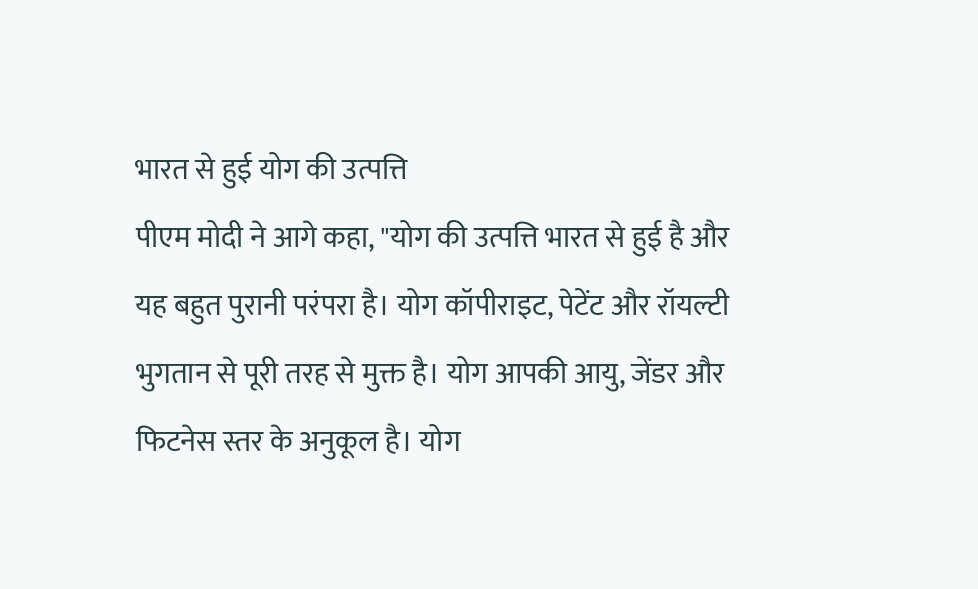भारत से हुई योग की उत्पत्ति
पीएम मोदी ने आगे कहा, "योग की उत्पत्ति भारत से हुई है और यह बहुत पुरानी परंपरा है। योग कॉपीराइट, पेटेंट और रॉयल्टी भुगतान से पूरी तरह से मुक्त है। योग आपकी आयु, जेंडर और फिटनेस स्तर के अनुकूल है। योग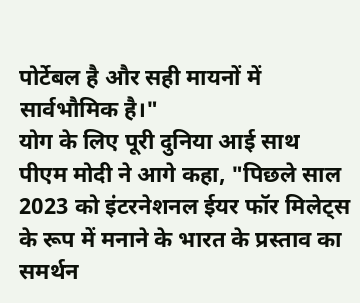पोर्टेबल है और सही मायनों में सार्वभौमिक है।"
योग के लिए पूरी दुनिया आई साथ
पीएम मोदी ने आगे कहा, "पिछले साल 2023 को इंटरनेशनल ईयर फॉर मिलेट्स के रूप में मनाने के भारत के प्रस्ताव का समर्थन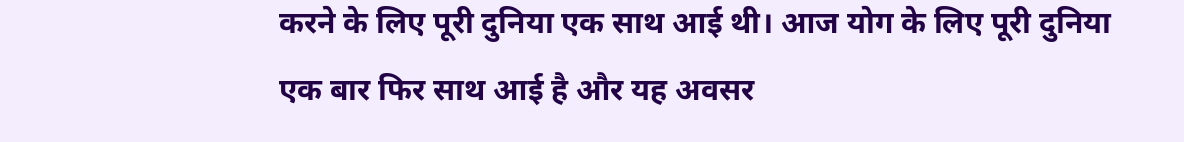करने के लिए पूरी दुनिया एक साथ आई थी। आज योग के लिए पूरी दुनिया एक बार फिर साथ आई है और यह अवसर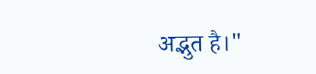अद्भुत है।"